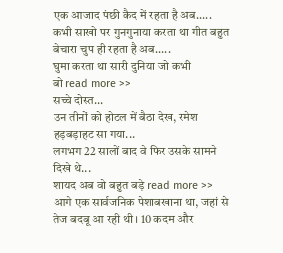एक आजाद पंछी कैद में रहता है अब.....
कभी साखो पर गुनगुनाया करता था गीत बहुत
बेचारा चुप ही रहता है अब.....
घुमा करता था सारी दुनिया जो कभी
बो read more >>
सच्चे दोस्त...
उन तीनों को होटल में बैठा देख, रमेश हड़बड़ाहट सा गया...
लगभग 22 सालों बाद वे फिर उसके सामने दिखे थे...
शायद अब वो बहुत बड़े read more >>
आगे एक सार्वजनिक पेशाबखाना था, जहां से तेज बदबू आ रही थी । 10 कदम और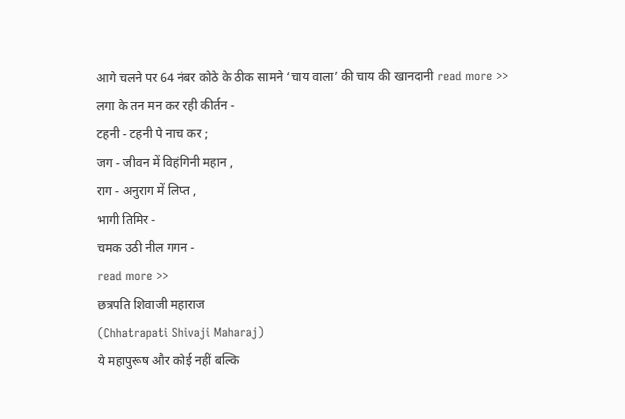आगे चलने पर 64 नंबर कोठे के ठीक सामने ‘चाय वाला’ की चाय की खानदानी read more >>
लगा के तन मन कर रही कीर्तन -
टहनी - टहनी पे नाच कर ;
जग - जीवन में विहंगिनी महान ,
राग - अनुराग में लिप्त ,
भागी तिमिर -
चमक उठी नील गगन -
read more >>
छत्रपति शिवाजी महाराज
(Chhatrapati Shivaji Maharaj)
ये महापुरूष और कोई नहीं बल्कि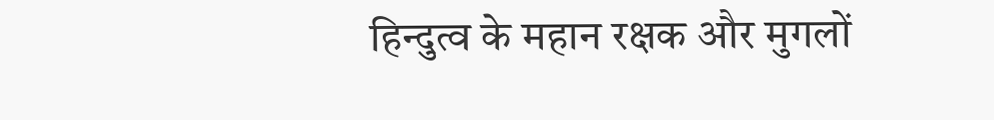हिन्दुत्व के महान रक्षक और मुगलों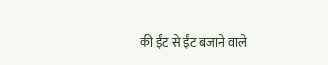की ईंट से ईंट बजाने वाले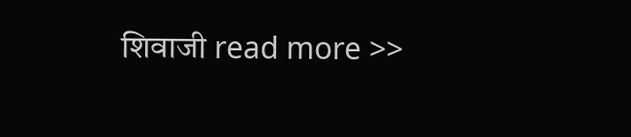शिवाजी read more >>